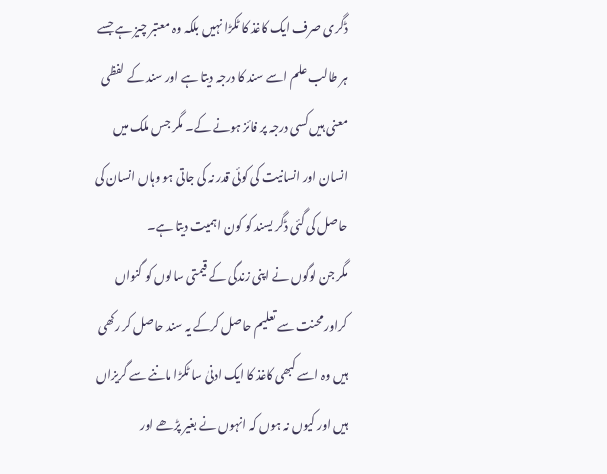ڈگری صرف ایک کاغذ کا ٹکڑا نہیں بلکہ وہ معتبر چیز ہے جسے ہر طالب علم اسے سند کا درجہ دیتا ہے اور سند کے لفظی معنی ہیں کسی درجہ پر فائز ہونے کے۔ مگر جس ملک میں انسان اور انسانیت کی کوئی قدر نہ کی جاتی ہو وہاں انسان کی حاصل کی گئی ڈگر یسند کو کون اہمیت دیتا ہے۔
مگر جن لوگوں نے اپنی زندگی کے قیمتی سالوں کو گنواں کراور محنت سے تعلیم حاصل کرکے یہ سند حاصل کر رکھی ہیں وہ اسے کبھی کاغذ کا ایک ادنیٰ سا ٹکڑا ماننے سے گریزاں ہیں اور کیوں نہ ہوں کہ انہوں نے بغیر پڑھے اور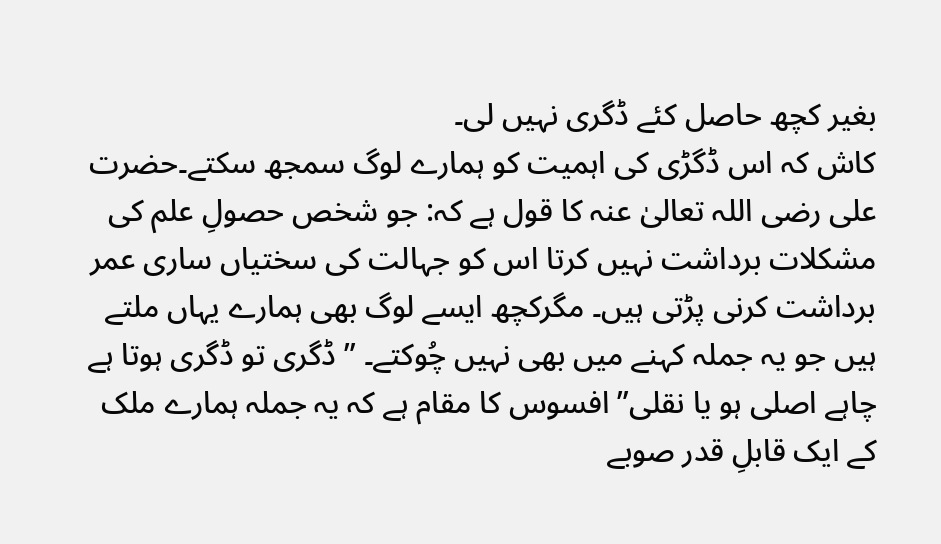بغیر کچھ حاصل کئے ڈگری نہیں لی۔
کاش کہ اس ڈگڑی کی اہمیت کو ہمارے لوگ سمجھ سکتے۔حضرت علی رضی اللہ تعالیٰ عنہ کا قول ہے کہ: جو شخص حصولِ علم کی مشکلات برداشت نہیں کرتا اس کو جہالت کی سختیاں ساری عمر برداشت کرنی پڑتی ہیں۔ مگرکچھ ایسے لوگ بھی ہمارے یہاں ملتے ہیں جو یہ جملہ کہنے میں بھی نہیں چُوکتے۔ ” ڈگری تو ڈگری ہوتا ہے چاہے اصلی ہو یا نقلی” افسوس کا مقام ہے کہ یہ جملہ ہمارے ملک کے ایک قابلِ قدر صوبے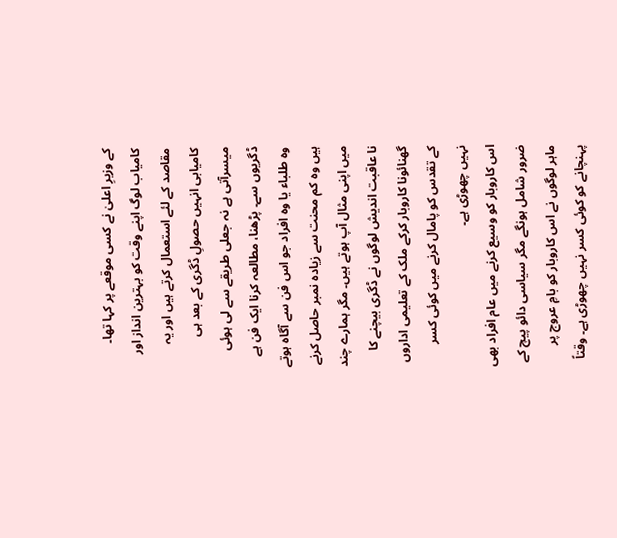کے وزیرِ اعلیٰ نے کسی موقعے پر کہا تھا۔
کامیاب لوگ اپنے وقت کو بہترین انداز اور مقاصد کے لئے استعمال کرتے ہیں اور یہ کامیابی انہیں حصولِ ڈگری کے بعد ہی میسرآتی ہے نہ جعلی طریقے سے لی ہوئی ڈگریوں سے۔ پڑھنا، مطالعہ کرنا ایک فن ہے وہ طلباء یا وہ افراد جو اس فن سے آگاہ ہوتے ہیں وہ کم محنت سے زیادہ نمبر حاصل کرنے میں اپنی مثال آپ ہوتے ہیں۔ مگر ہمارے چند نا عاقبت اندیش لوگوں نے ڈگری بیچنے کا گھنائونا کاروبار کرکے ملک کے تعلیمی اداروں کے تقدس کو پامال کرنے میں کوئی کسر نہیں چھوڑی ہے۔
اس کاروبار کو وسیع کرنے میں عام افراد بھی ضرور شامل ہونگے مگر سیاسی دائو پیچ کے ماہر لوگوں نے اس کاروبار کو بامِ عروج پر پہنچانے کو کوئی کسر نہیں چھوڑی ہے۔ وقتاً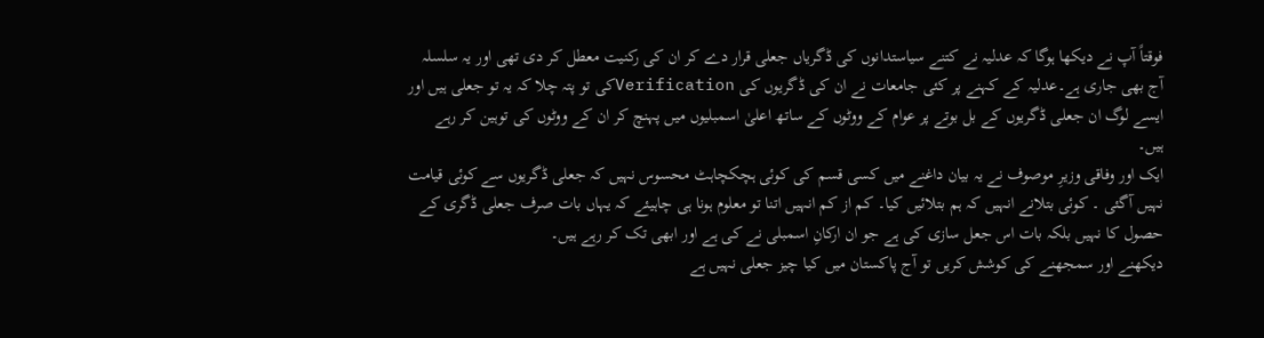فوقتاً آپ نے دیکھا ہوگا کہ عدلیہ نے کتنے سیاستدانوں کی ڈگریاں جعلی قرار دے کر ان کی رکنیت معطل کر دی تھی اور یہ سلسلہ آج بھی جاری ہے۔عدلیہ کے کہنے پر کئی جامعات نے ان کی ڈگریوں کی Verificationکی تو پتہ چلا کہ یہ تو جعلی ہیں اور ایسے لوگ ان جعلی ڈگریوں کے بل بوتے پر عوام کے ووٹوں کے ساتھ اعلیٰ اسمبلیوں میں پہنچ کر ان کے ووٹوں کی توہین کر رہے ہیں۔
ایک اور وفاقی وزیرِ موصوف نے یہ بیان داغنے میں کسی قسم کی کوئی ہچکچاہٹ محسوس نہیں کہ جعلی ڈگریوں سے کوئی قیامت نہیں آگئی ۔ کوئی بتلانے انہیں کہ ہم بتلائیں کیا۔ کم از کم انہیں اتنا تو معلوم ہونا ہی چاہیئے کہ یہاں بات صرف جعلی ڈگری کے حصول کا نہیں بلکہ بات اس جعل سازی کی ہے جو ان ارکانِ اسمبلی نے کی ہے اور ابھی تک کر رہے ہیں۔
دیکھنے اور سمجھنے کی کوشش کریں تو آج پاکستان میں کیا چیز جعلی نہیں ہے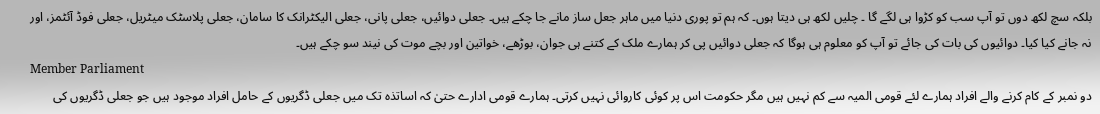بلکہ سچ لکھ دوں تو آپ سب کو کڑوا ہی لگے گا ۔ چلیں لکھ ہی دیتا ہوں۔ کہ ہم تو پوری دنیا میں ماہر جعل ساز مانے جا چکے ہیں۔ جعلی دوائیں، جعلی پانی، جعلی الیکٹرانک کا سامان، جعلی پلاسٹک میٹریل، جعلی فوڈ آئٹمز، اور نہ جانے کیا کیا۔ دوائیوں کی بات کی جائے تو آپ کو معلوم ہی ہوگا کہ جعلی دوائیں پی کر ہمارے ملک کے کتنے ہی جوان، بوڑھے، خواتین اور بچے موت کی نیند سو چکے ہیں۔
Member Parliament
دو نمبر کے کام کرنے والے افراد ہمارے لئے قومی المیہ سے کم نہیں ہیں مگر حکومت اس پر کوئی کاروائی نہیں کرتی۔ ہمارے قومی ادارے حتیٰ کہ اساتذہ تک میں جعلی ڈگریوں کے حامل افراد موجود ہیں جو جعلی ڈگریوں کی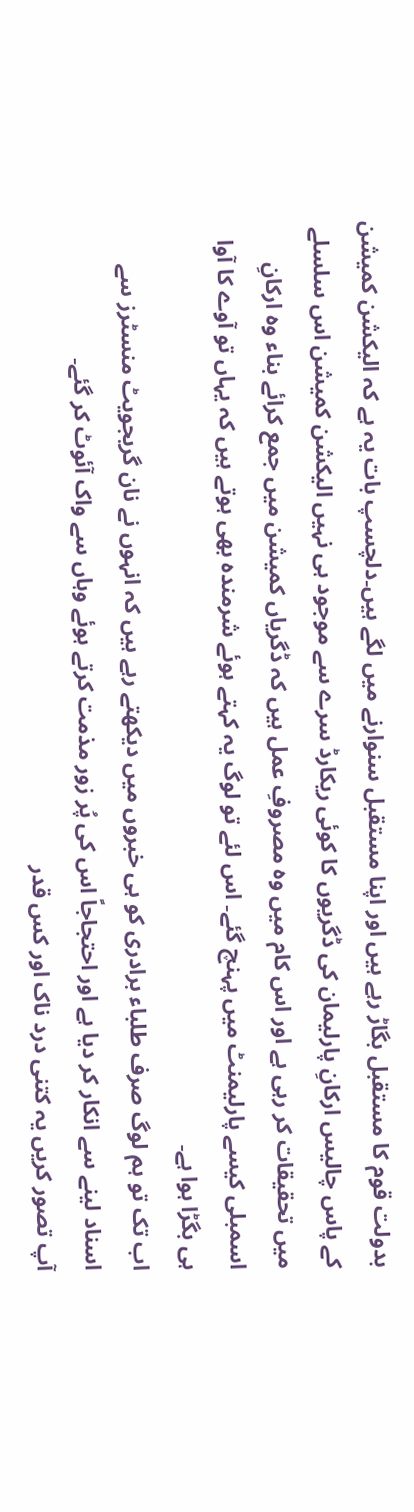بدولت قوم کا مستقبل بگاڑ رہے ہیں اور اپنا مستقبل سنوارنے میں لگے ہیں۔دلچسپ بات یہ ہے کہ الیکشن کمیشن کے پاس چالیس ارکانِ پارلیمان کی ڈگریوں کا کوئی ریکارڈ سرے سے موجود ہی نہیں الیکشن کمیشن اس سلسلے میں تحقیقات کر رہی ہے اور اس کام میں وہ مصروفِ عمل ہیں کہ ڈگریاں کمیشن میں جمع کرائے بناء وہ ارکانِ اسمبلی کیسے پارلیمنٹ میں پہنچ گئے۔ اس لئے تو لوگ یہ کہتے ہوئے شرمندہ بھی ہوتے ہیں کہ یہاں تو آوے کا آوا ہی بگڑا ہوا ہے۔
اب تک تو ہم لوگ صرف طلباء برادری کو ہی خبروں میں دیکھتے رہے ہیں کہ انہوں نے نان گریجویٹ منسٹرز سے اسناد لینے سے انکار کر دیا ہے اور احتجاجاً اس کی پُر زور مذمت کرتے ہوئے وہاں سے واک آئوٹ کر گئے۔
آپ تصور کریں یہ کتنی درد ناک اور کس قدر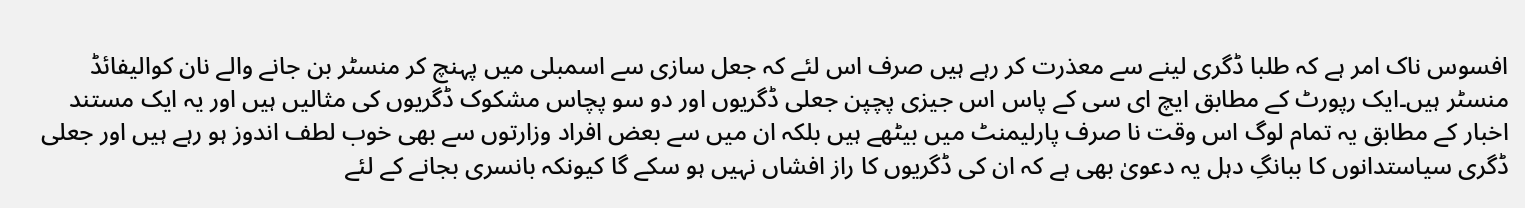افسوس ناک امر ہے کہ طلبا ڈگری لینے سے معذرت کر رہے ہیں صرف اس لئے کہ جعل سازی سے اسمبلی میں پہنچ کر منسٹر بن جانے والے نان کوالیفائڈ منسٹر ہیں۔ایک رپورٹ کے مطابق ایچ ای سی کے پاس اس جیزی پچپن جعلی ڈگریوں اور دو سو پچاس مشکوک ڈگریوں کی مثالیں ہیں اور یہ ایک مستند اخبار کے مطابق یہ تمام لوگ اس وقت نا صرف پارلیمنٹ میں بیٹھے ہیں بلکہ ان میں سے بعض افراد وزارتوں سے بھی خوب لطف اندوز ہو رہے ہیں اور جعلی ڈگری سیاستدانوں کا ببانگِ دہل یہ دعویٰ بھی ہے کہ ان کی ڈگریوں کا راز افشاں نہیں ہو سکے گا کیونکہ بانسری بجانے کے لئے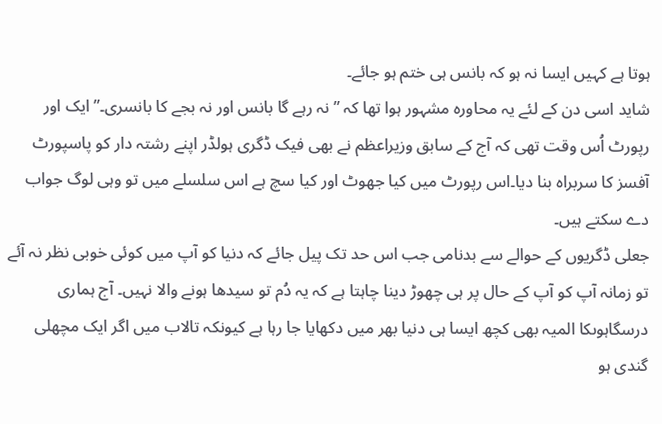ہوتا ہے کہیں ایسا نہ ہو کہ بانس ہی ختم ہو جائے۔
شاید اسی دن کے لئے یہ محاورہ مشہور ہوا تھا کہ ”نہ رہے گا بانس اور نہ بجے کا بانسری۔”ایک اور رپورٹ اُس وقت تھی کہ آج کے سابق وزیراعظم نے بھی فیک ڈگری ہولڈر اپنے رشتہ دار کو پاسپورٹ آفسز کا سربراہ بنا دیا۔اس رپورٹ میں کیا جھوٹ اور کیا سچ ہے اس سلسلے میں تو وہی لوگ جواب دے سکتے ہیں۔
جعلی ڈگریوں کے حوالے سے بدنامی جب اس حد تک پیل جائے کہ دنیا کو آپ میں کوئی خوبی نظر نہ آئے تو زمانہ آپ کو آپ کے حال پر ہی چھوڑ دینا چاہتا ہے کہ یہ دُم تو سیدھا ہونے والا نہیں۔ آج ہماری درسگاہوںکا المیہ بھی کچھ ایسا ہی دنیا بھر میں دکھایا جا رہا ہے کیونکہ تالاب میں اگر ایک مچھلی گندی ہو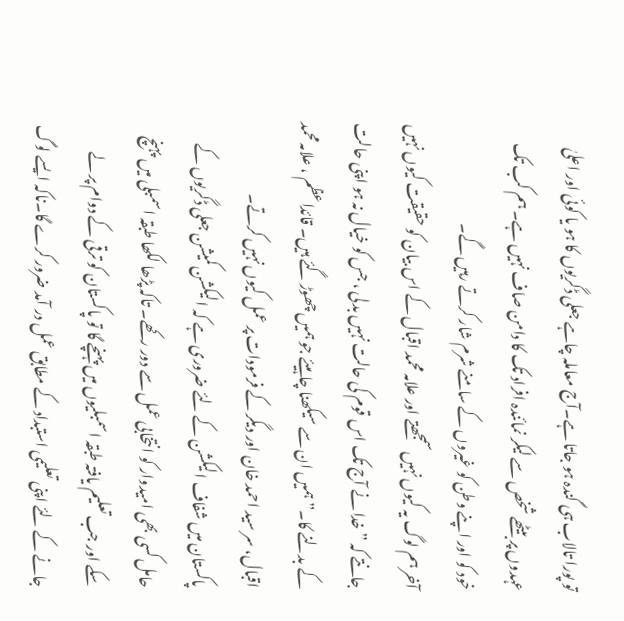تو پورا تالاب ہی گندہ ہو جاتا ہے۔آج معاملہ چاہے جعلی ڈگریوں کا ہو یا کوئی اور اعلیٰ عہدوں پر بیٹھے شخص سے لیکر نمائندہ افراد تک کا دامن صاف نہیں ہے۔ ہم کب تک خود کو اور اپنے وطن کو غیروں کے سامنے شرم شار کرتے رہیں گے۔
آخر ہم لوگ یہ کیوں نہیں سمجھتے اور علامہ محمد اقبال کے اس بیان کو حقیقت کیوں نہیں جانتے کہ ” خدا نے آج تک اس قوم کی حالت نہیں بدلی ، جس کو خیال نہ ہو اپنی حالت کے بدلنے کا۔”ہمیں ان سے سیکھنا چاہیئے جو ہمیں چھوڑ گئے ہیں۔ قائداعظم ، علامہ محمد اقبال، سر سید احمد خان اور دیگر کے فرمودات پر عمل کیوں نہیں کرتے۔
پاکستان میں شفاف الیکشن کے لئے ضروری ہے کہ الیکشن کمیشن جعلی ڈگریوں کے حامل کسی بھی امیدوار کو انتخابی عمل سے دور رکھے۔ تاکہ پڑھا لکھا طبقہ اسمبلی میں پہنچ سکے اور جب تعلیم یافتہ طبقہ اسمبلیوں میں پہنچے گا تو پاکستان کو ترقی کے دوام پر لے جانے کے لئے اپنی تعلیمی استبداد کے مطابق عمل در آمد ضرور کرے گا۔ناکہ ایسے لوگ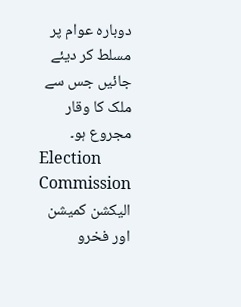دوبارہ عوام پر مسلط کر دیئے جائیں جس سے ملک کا وقار مجروع ہو۔
Election Commission
الیکشن کمیشن اور فخرو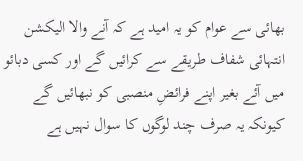بھائی سے عوام کو یہ امید ہے کہ آنے والا الیکشن انتہائی شفاف طریقے سے کرائیں گے اور کسی دبائو میں آئے بغیر اپنے فرائضِ منصبی کو نبھائیں گے کیونکہ یہ صرف چند لوگوں کا سوال نہیں ہے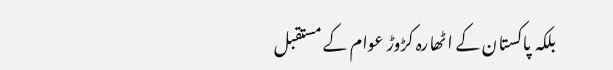بلکہ پاکستان کے اٹھارہ کڑوڑ عوام کے مستقبل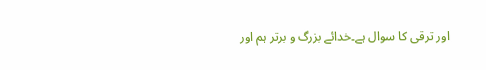اور ترقی کا سوال ہے۔خدائے بزرگ و برتر ہم اور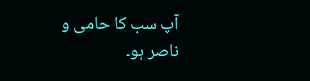آپ سب کا حامی و ناصر ہو۔